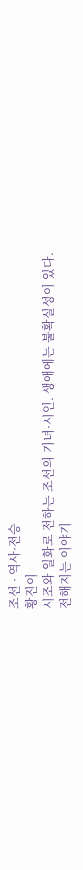조선 · 역사·전승
황진이
시조와 일화로 전하는 조선의 기녀·시인. 생애에는 불확실성이 있다.
전해지는 이야기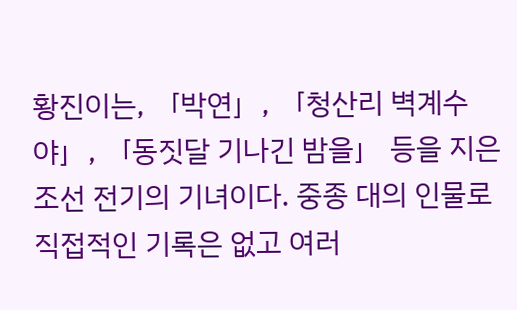황진이는, 「박연」, 「청산리 벽계수야」, 「동짓달 기나긴 밤을」 등을 지은 조선 전기의 기녀이다. 중종 대의 인물로 직접적인 기록은 없고 여러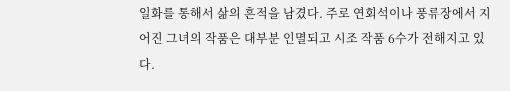일화를 통해서 삶의 흔적을 남겼다. 주로 연회석이나 풍류장에서 지어진 그녀의 작품은 대부분 인멸되고 시조 작품 6수가 전해지고 있다.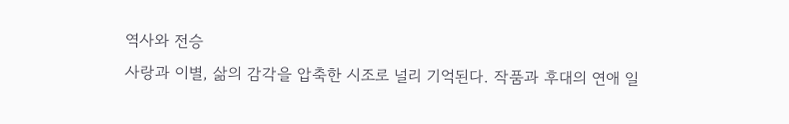역사와 전승
사랑과 이별, 삶의 감각을 압축한 시조로 널리 기억된다. 작품과 후대의 연애 일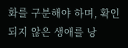화를 구분해야 하며, 확인되지 않은 생애를 낭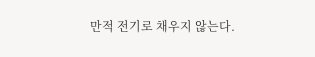만적 전기로 채우지 않는다.